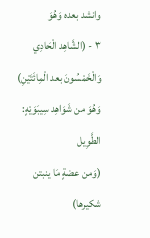وانشد بعده وَهُوَ
٣ - (الشَّاهِد الْحَادِي وَالْخَمْسُونَ بعد الْمِائَتَيْنِ)
وَهُوَ من شَوَاهِد سِيبَوَيْهٍ: الطَّوِيل
(وَمن عضةٍ مَا ينبتن شكيرها)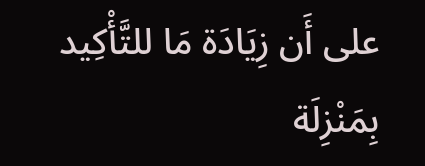على أَن زِيَادَة مَا للتَّأْكِيد بِمَنْزِلَة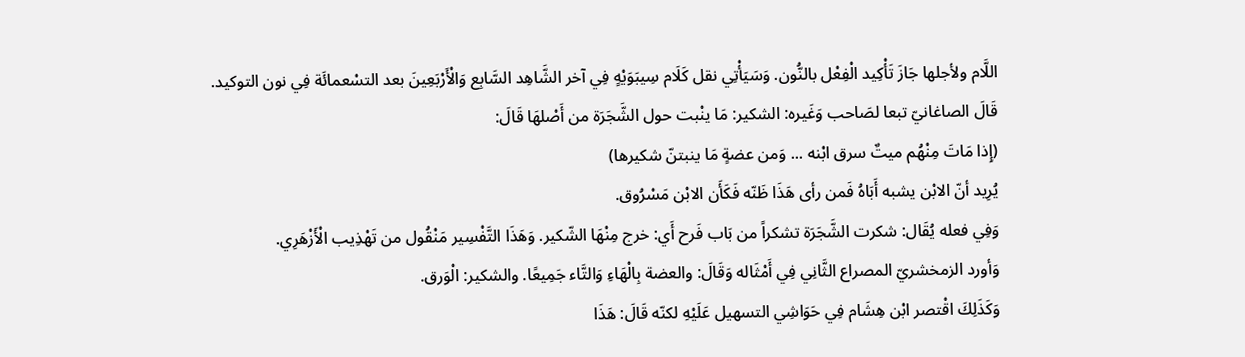اللَّام ولأجلها جَازَ تَأْكِيد الْفِعْل بالنُّون. وَسَيَأْتِي نقل كَلَام سِيبَوَيْهٍ فِي آخر الشَّاهِد السَّابِع وَالْأَرْبَعِينَ بعد التسْعمائَة فِي نون التوكيد.
قَالَ الصاغانيّ تبعا لصَاحب وَغَيره: الشكير: مَا ينْبت حول الشَّجَرَة من أَصْلهَا قَالَ:
(إِذا مَاتَ مِنْهُم ميتٌ سرق ابْنه ... وَمن عضةٍ مَا ينبتنّ شكيرها)
يُرِيد أنّ الابْن يشبه أَبَاهُ فَمن رأى هَذَا ظَنّه فَكَأَن الابْن مَسْرُوق.
وَفِي فعله يُقَال: شكرت الشَّجَرَة تشكراً من بَاب فَرح أَي: خرج مِنْهَا الشّكير. وَهَذَا التَّفْسِير مَنْقُول من تَهْذِيب الْأَزْهَرِي.
وَأورد الزمخشريّ المصراع الثَّانِي فِي أَمْثَاله وَقَالَ: والعضة بِالْهَاءِ وَالتَّاء جَمِيعًا. والشكير: الْوَرق.
وَكَذَلِكَ اقْتصر ابْن هِشَام فِي حَوَاشِي التسهيل عَلَيْهِ لكنّه قَالَ: هَذَا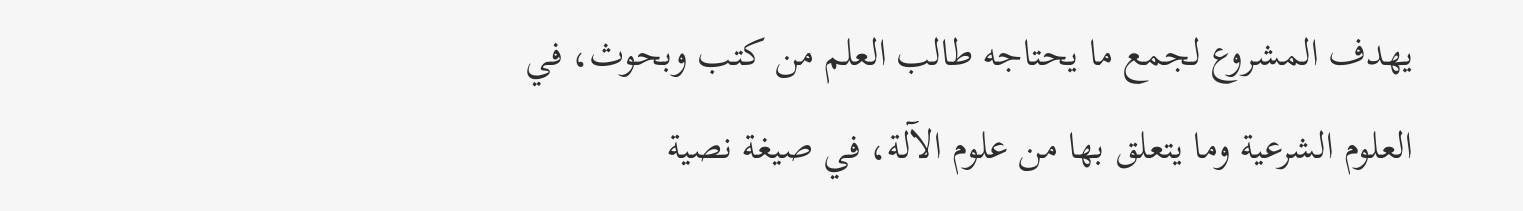يهدف المشروع لجمع ما يحتاجه طالب العلم من كتب وبحوث، في العلوم الشرعية وما يتعلق بها من علوم الآلة، في صيغة نصية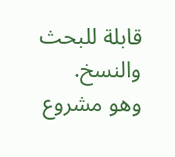قابلة للبحث والنسخ.
وهو مشروع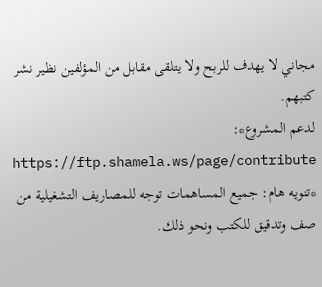مجاني لا يهدف للربح ولا يتلقى مقابل من المؤلفين نظير نشر كتبهم.
لدعم المشروع*: https://ftp.shamela.ws/page/contribute
*تنويه هام: جميع المساهمات توجه للمصاريف التشغيلية من صف وتدقيق للكتب ونحو ذلك.